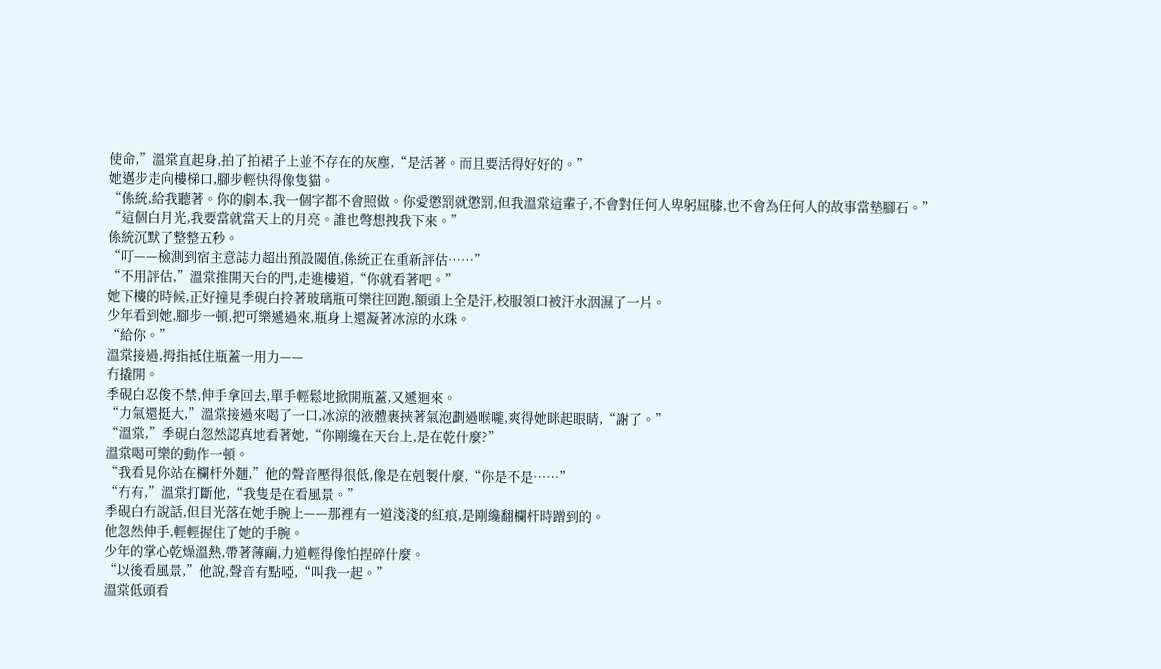使命,”溫棠直起身,拍了拍裙子上並不存在的灰塵,“是活著。而且要活得好好的。”
她邁步走向樓梯口,腳步輕快得像隻貓。
“係統,給我聽著。你的劇本,我一個字都不會照做。你愛懲罰就懲罰,但我溫棠這輩子,不會對任何人卑躬屈膝,也不會為任何人的故事當墊腳石。”
“這個白月光,我要當就當天上的月亮。誰也彆想拽我下來。”
係統沉默了整整五秒。
“叮——檢測到宿主意誌力超出預設閾值,係統正在重新評估……”
“不用評估,”溫棠推開天台的門,走進樓道,“你就看著吧。”
她下樓的時候,正好撞見季硯白拎著玻璃瓶可樂往回跑,額頭上全是汗,校服領口被汗水洇濕了一片。
少年看到她,腳步一頓,把可樂遞過來,瓶身上還凝著冰涼的水珠。
“給你。”
溫棠接過,拇指抵住瓶蓋一用力——
冇撬開。
季硯白忍俊不禁,伸手拿回去,單手輕鬆地掀開瓶蓋,又遞迴來。
“力氣還挺大,”溫棠接過來喝了一口,冰涼的液體裹挾著氣泡劃過喉嚨,爽得她眯起眼睛,“謝了。”
“溫棠,”季硯白忽然認真地看著她,“你剛纔在天台上,是在乾什麼?”
溫棠喝可樂的動作一頓。
“我看見你站在欄杆外麵,”他的聲音壓得很低,像是在剋製什麼,“你是不是……”
“冇有,”溫棠打斷他,“我隻是在看風景。”
季硯白冇說話,但目光落在她手腕上——那裡有一道淺淺的紅痕,是剛纔翻欄杆時蹭到的。
他忽然伸手,輕輕握住了她的手腕。
少年的掌心乾燥溫熱,帶著薄繭,力道輕得像怕捏碎什麼。
“以後看風景,”他說,聲音有點啞,“叫我一起。”
溫棠低頭看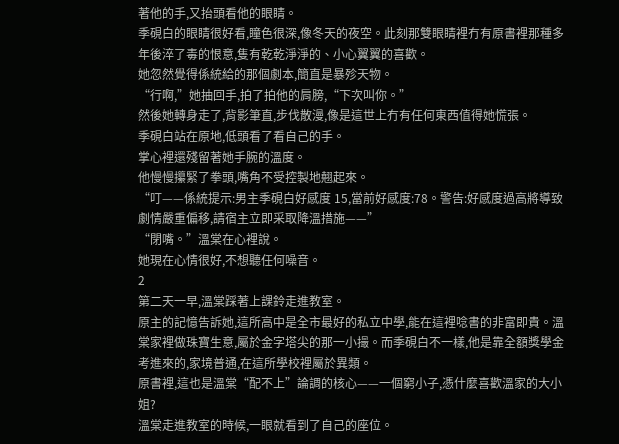著他的手,又抬頭看他的眼睛。
季硯白的眼睛很好看,瞳色很深,像冬天的夜空。此刻那雙眼睛裡冇有原書裡那種多年後淬了毒的恨意,隻有乾乾淨淨的、小心翼翼的喜歡。
她忽然覺得係統給的那個劇本,簡直是暴殄天物。
“行啊,”她抽回手,拍了拍他的肩膀,“下次叫你。”
然後她轉身走了,背影筆直,步伐散漫,像是這世上冇有任何東西值得她慌張。
季硯白站在原地,低頭看了看自己的手。
掌心裡還殘留著她手腕的溫度。
他慢慢攥緊了拳頭,嘴角不受控製地翹起來。
“叮——係統提示:男主季硯白好感度 15,當前好感度:78。警告:好感度過高將導致劇情嚴重偏移,請宿主立即采取降溫措施——”
“閉嘴。”溫棠在心裡說。
她現在心情很好,不想聽任何噪音。
2
第二天一早,溫棠踩著上課鈴走進教室。
原主的記憶告訴她,這所高中是全市最好的私立中學,能在這裡唸書的非富即貴。溫棠家裡做珠寶生意,屬於金字塔尖的那一小撮。而季硯白不一樣,他是靠全額獎學金考進來的,家境普通,在這所學校裡屬於異類。
原書裡,這也是溫棠“配不上”論調的核心——一個窮小子,憑什麼喜歡溫家的大小姐?
溫棠走進教室的時候,一眼就看到了自己的座位。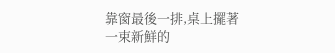靠窗最後一排,桌上擺著一束新鮮的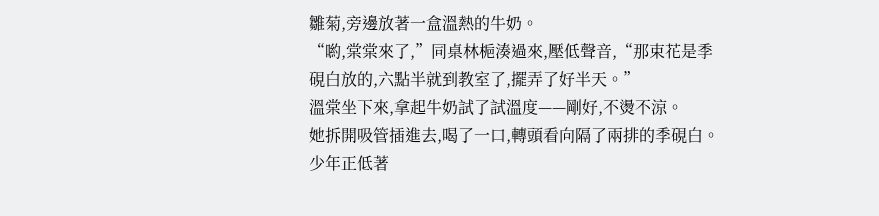雛菊,旁邊放著一盒溫熱的牛奶。
“喲,棠棠來了,”同桌林梔湊過來,壓低聲音,“那束花是季硯白放的,六點半就到教室了,擺弄了好半天。”
溫棠坐下來,拿起牛奶試了試溫度——剛好,不燙不涼。
她拆開吸管插進去,喝了一口,轉頭看向隔了兩排的季硯白。
少年正低著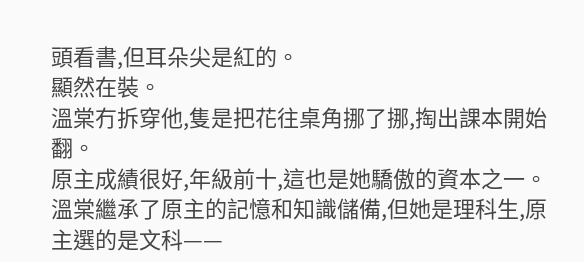頭看書,但耳朵尖是紅的。
顯然在裝。
溫棠冇拆穿他,隻是把花往桌角挪了挪,掏出課本開始翻。
原主成績很好,年級前十,這也是她驕傲的資本之一。溫棠繼承了原主的記憶和知識儲備,但她是理科生,原主選的是文科——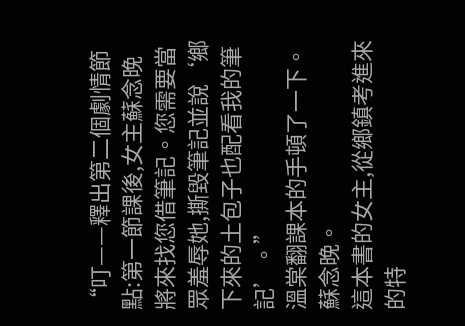“叮——釋出第二個劇情節點:第一節課後,女主蘇念晚將來找您借筆記。您需要當眾羞辱她,撕毀筆記並說‘鄉下來的土包子也配看我的筆記’。”
溫棠翻課本的手頓了一下。
蘇念晚。
這本書的女主,從鄉鎮考進來的特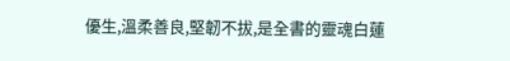優生,溫柔善良,堅韌不拔,是全書的靈魂白蓮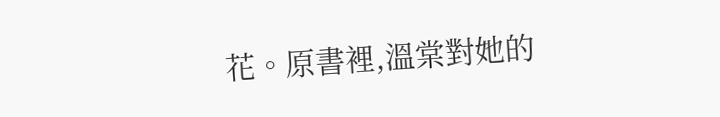花。原書裡,溫棠對她的